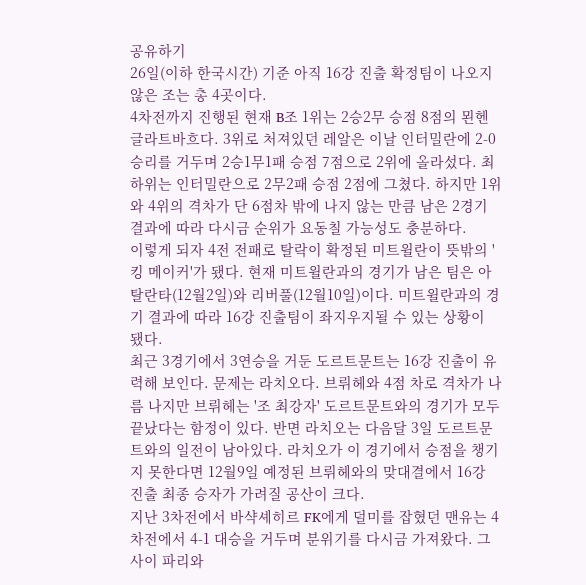공유하기
26일(이하 한국시간) 기준 아직 16강 진출 확정팀이 나오지 않은 조는 총 4곳이다.
4차전까지 진행된 현재 B조 1위는 2승2무 승점 8점의 묀헨글라트바흐다. 3위로 처져있던 레알은 이날 인터밀란에 2-0 승리를 거두며 2승1무1패 승점 7점으로 2위에 올라섰다. 최하위는 인터밀란으로 2무2패 승점 2점에 그쳤다. 하지만 1위와 4위의 격차가 단 6점차 밖에 나지 않는 만큼 남은 2경기 결과에 따라 다시금 순위가 요동칠 가능성도 충분하다.
이렇게 되자 4전 전패로 탈락이 확정된 미트윌란이 뜻밖의 '킹 메이커'가 됐다. 현재 미트윌란과의 경기가 남은 팀은 아탈란타(12월2일)와 리버풀(12월10일)이다. 미트윌란과의 경기 결과에 따라 16강 진출팀이 좌지우지될 수 있는 상황이 됐다.
최근 3경기에서 3연승을 거둔 도르트문트는 16강 진출이 유력해 보인다. 문제는 라치오다. 브뤼헤와 4점 차로 격차가 나름 나지만 브뤼헤는 '조 최강자' 도르트문트와의 경기가 모두 끝났다는 함정이 있다. 반면 라치오는 다음달 3일 도르트문트와의 일전이 남아있다. 라치오가 이 경기에서 승점을 챙기지 못한다면 12월9일 예정된 브뤼헤와의 맞대결에서 16강 진출 최종 승자가 가려질 공산이 크다.
지난 3차전에서 바샥셰히르 FK에게 덜미를 잡혔던 맨유는 4차전에서 4-1 대승을 거두며 분위기를 다시금 가져왔다. 그 사이 파리와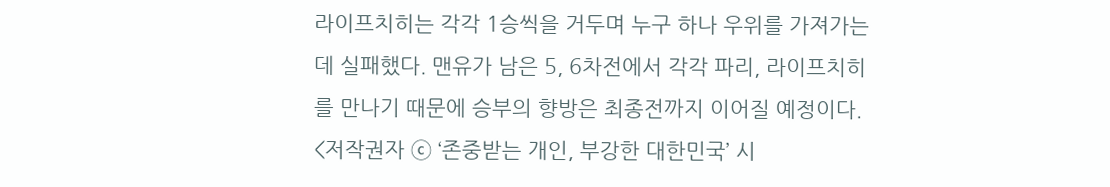라이프치히는 각각 1승씩을 거두며 누구 하나 우위를 가져가는 데 실패했다. 맨유가 남은 5, 6차전에서 각각 파리, 라이프치히를 만나기 때문에 승부의 향방은 최종전까지 이어질 예정이다.
<저작권자 ⓒ ‘존중받는 개인, 부강한 대한민국’ 시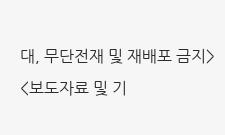대, 무단전재 및 재배포 금지>
<보도자료 및 기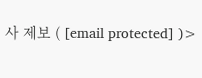사 제보 ( [email protected] )>